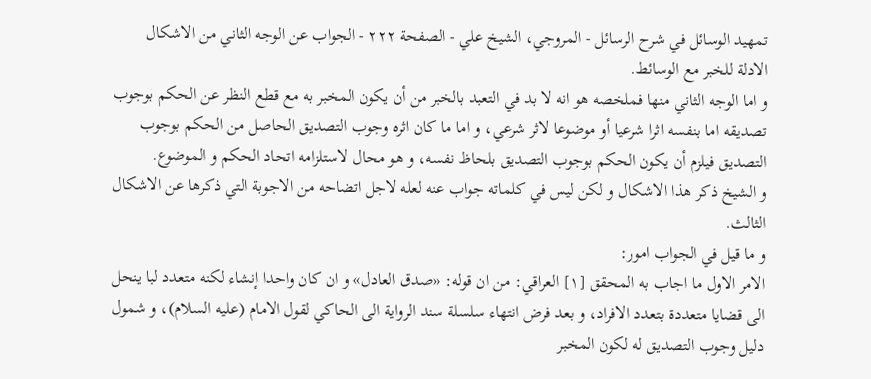تمهيد الوسائل في شرح الرسائل - المروجي، الشيخ علي - الصفحة ٢٢٢ - الجواب عن الوجه الثاني من الاشكال
الادلة للخبر مع الوسائط.
و اما الوجه الثاني منها فملخصه هو انه لا بد في التعبد بالخبر من أن يكون المخبر به مع قطع النظر عن الحكم بوجوب تصديقه اما بنفسه اثرا شرعيا أو موضوعا لاثر شرعي، و اما ما كان اثره وجوب التصديق الحاصل من الحكم بوجوب التصديق فيلزم أن يكون الحكم بوجوب التصديق بلحاظ نفسه، و هو محال لاستلزامه اتحاد الحكم و الموضوع.
و الشيخ ذكر هذا الاشكال و لكن ليس في كلماته جواب عنه لعله لاجل اتضاحه من الاجوبة التي ذكرها عن الاشكال الثالث.
و ما قيل في الجواب امور:
الامر الاول ما اجاب به المحقق [١] العراقي: من ان قوله: «صدق العادل» و ان كان واحدا إنشاء لكنه متعدد لبا ينحل الى قضايا متعددة بتعدد الافراد، و بعد فرض انتهاء سلسلة سند الرواية الى الحاكي لقول الامام (عليه السلام)، و شمول دليل وجوب التصديق له لكون المخبر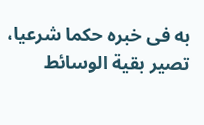به فى خبره حكما شرعيا، تصير بقية الوسائط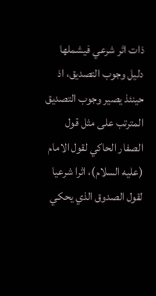ذات اثر شرعي فيشملها دليل وجوب التصديق، اذ حينئذ يصير وجوب التصديق المترتب على مثل قول الصفار الحاكي لقول الامام (عليه السلام)، اثرا شرعيا لقول الصدوق الذي يحكي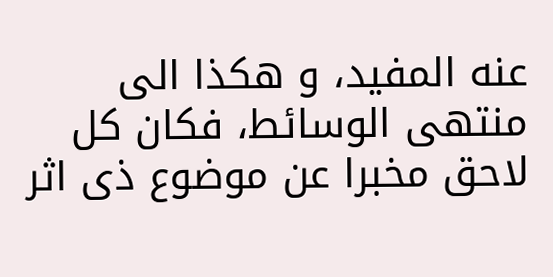عنه المفيد، و هكذا الى منتهى الوسائط، فكان كل لاحق مخبرا عن موضوع ذى اثر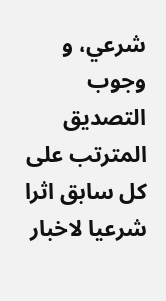شرعي، و وجوب التصديق المترتب على كل سابق اثرا شرعيا لاخبار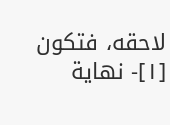لاحقه، فتكون
[١]- نهاية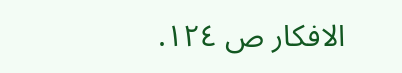الافكار ص ١٢٤.